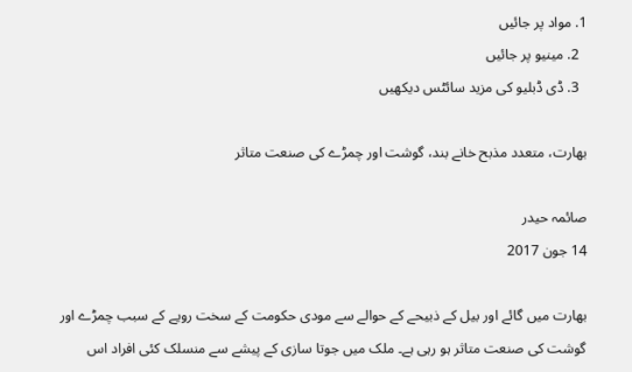1. مواد پر جائیں
  2. مینیو پر جائیں
  3. ڈی ڈبلیو کی مزید سائٹس دیکھیں

بھارت، متعدد مذبح خانے بند، گوشت اور چمڑے کی صنعت متاثر

صائمہ حیدر
14 جون 2017

بھارت میں گائے اور بیل کے ذبیحے کے حوالے سے مودی حکومت کے سخت رویے کے سبب چمڑے اور گوشت کی صنعت متا‌ثر ہو رہی ہے۔ ملک میں جوتا سازی کے پیشے سے منسلک کئی افراد اس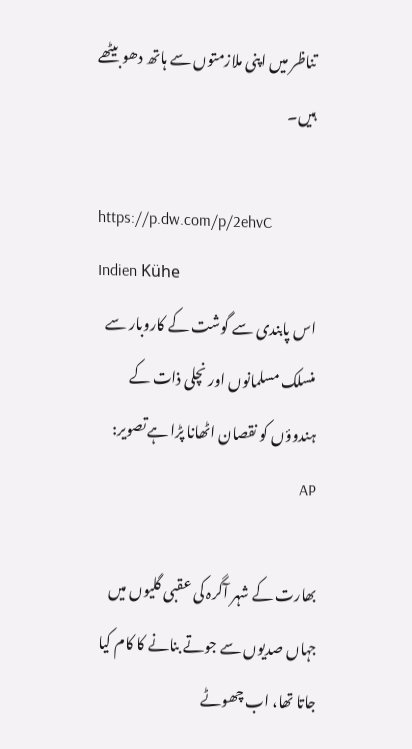تناظر میں اپنی ملازمتوں سے ہاتھ دھو بیٹھے ہیں۔

https://p.dw.com/p/2ehvC
Indien Kühe
اس پابندی سے گوشت کے کاروبار سے منسلک مسلمانوں اور نچلی ذات کے ہندوؤں کو نقصان اٹھانا پڑا ہےتصویر: AP

بھارت کے شہر آگرہ کی عقبی گلیوں میں جہاں صدیوں سے جوتے بنانے کا کام کیا جاتا تھا، اب چھوٹے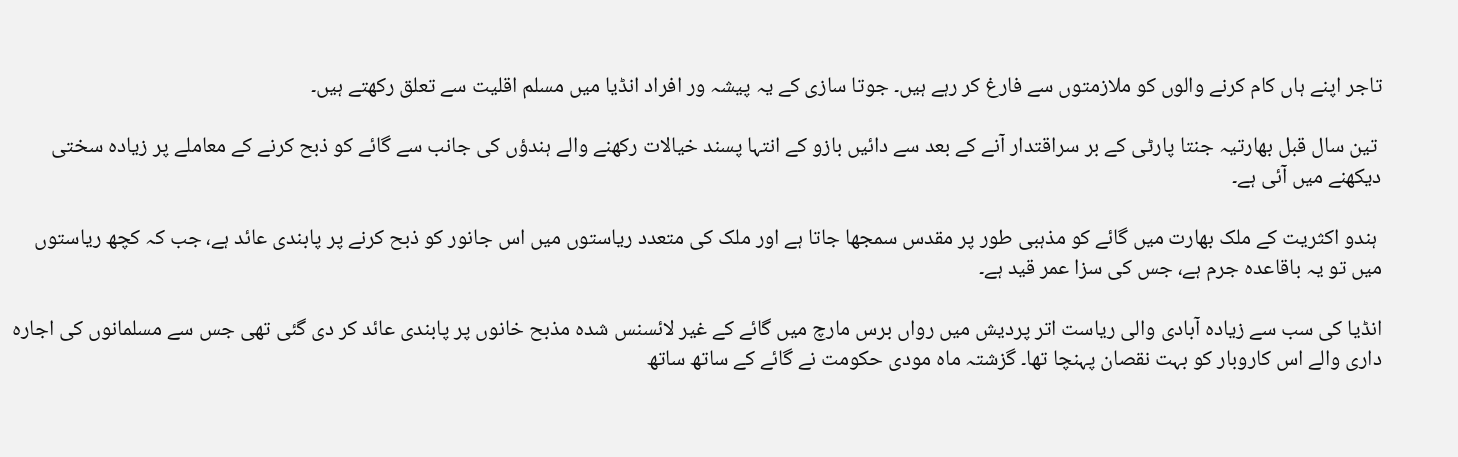تاجر اپنے ہاں کام کرنے والوں کو ملازمتوں سے فارغ کر رہے ہیں۔ جوتا سازی کے یہ پیشہ ور افراد انڈیا میں مسلم اقلیت سے تعلق رکھتے ہیں۔

 تین سال قبل بھارتیہ جنتا پارٹی کے بر سراقتدار آنے کے بعد سے دائیں بازو کے انتہا پسند خیالات رکھنے والے ہندؤں کی جانب سے گائے کو ذبح کرنے کے معاملے پر زیادہ سختی دیکھنے میں آئی ہے۔

 ہندو اکثریت کے ملک بھارت میں گائے کو مذہبی طور پر مقدس سمجھا جاتا ہے اور ملک کی متعدد ریاستوں میں اس جانور کو ذبح کرنے پر پابندی عائد ہے، جب کہ کچھ ریاستوں میں تو یہ باقاعدہ جرم ہے، جس کی سزا عمر قید ہے۔

انڈیا کی سب سے زیادہ آبادی والی ریاست اتر پردیش میں رواں برس مارچ میں گائے کے غیر لائسنس شدہ مذبح خانوں پر پابندی عائد کر دی گئی تھی جس سے مسلمانوں کی اجارہ داری والے اس کاروبار کو بہت نقصان پہنچا تھا۔ گزشتہ ماہ مودی حکومت نے گائے کے ساتھ ساتھ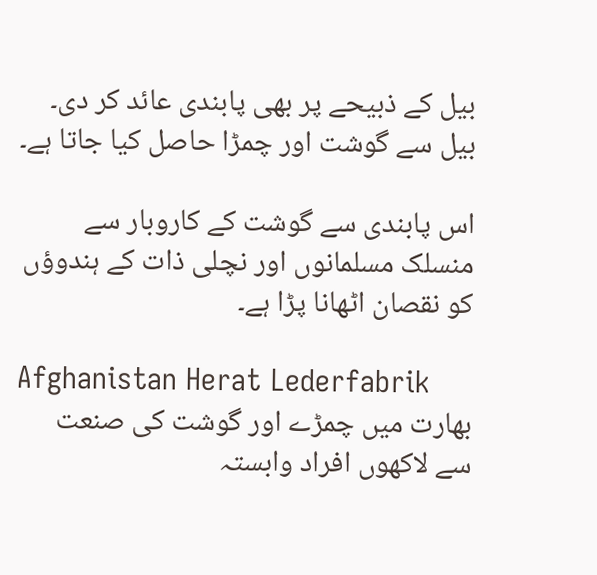بیل کے ذبیحے پر بھی پابندی عائد کر دی۔ بیل سے گوشت اور چمڑا حاصل کیا جاتا ہے۔

اس پابندی سے گوشت کے کاروبار سے منسلک مسلمانوں اور نچلی ذات کے ہندوؤں کو نقصان اٹھانا پڑا ہے۔

Afghanistan Herat Lederfabrik
بھارت میں چمڑے اور گوشت کی صنعت سے لاکھوں افراد وابستہ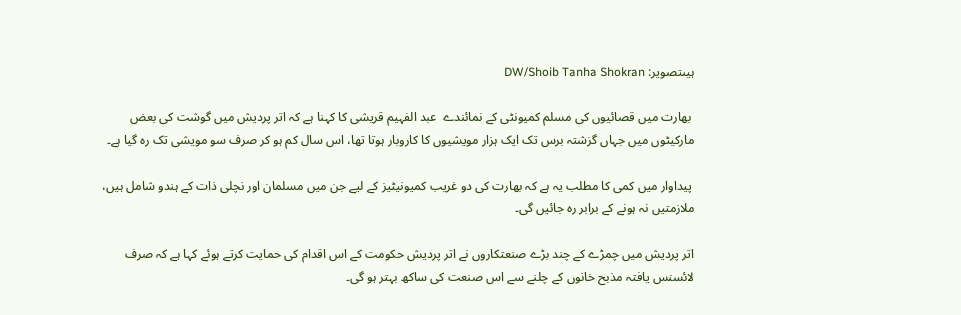ہیںتصویر: DW/Shoib Tanha Shokran

 بھارت میں قصائیوں کی مسلم کمیونٹی کے نمائندے  عبد الفہیم قریشی کا کہنا ہے کہ اتر پردیش میں گوشت کی بعض مارکیٹوں میں جہاں گزشتہ برس تک ایک ہزار مویشیوں کا کاروبار ہوتا تھا، اس سال کم ہو کر صرف سو مویشی تک رہ گیا ہے۔

 پیداوار میں کمی کا مطلب یہ ہے کہ بھارت کی دو غریب کمیونیٹیز کے لیے جن میں مسلمان اور نچلی ذات کے ہندو شامل ہیں، ملازمتیں نہ ہونے کے برابر رہ جائیں گی۔

اتر پردیش میں چمڑے کے چند بڑے صنعتکاروں نے اتر پردیش حکومت کے اس اقدام کی حمایت کرتے ہوئے کہا ہے کہ صرف لائسنس یافتہ مذبح خانوں کے چلنے سے اس صنعت کی ساکھ بہتر ہو گی۔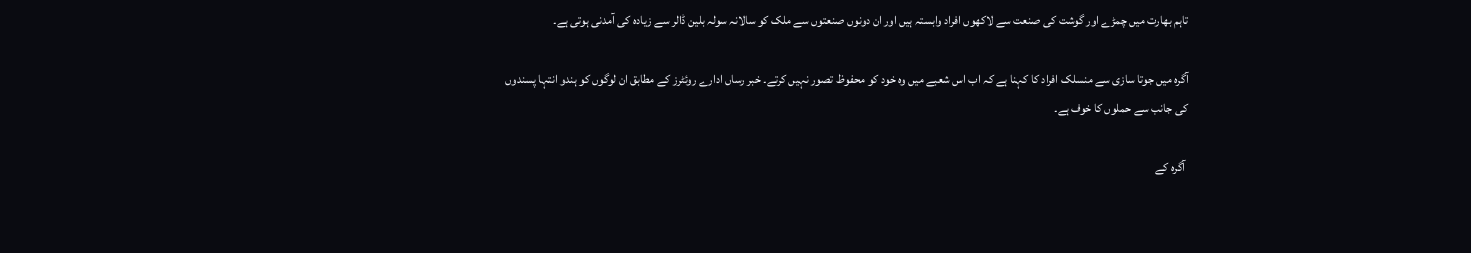تاہم بھارت میں چمڑے اور گوشت کی صنعت سے لاکھوں افراد وابستہ ہیں اور ان دونوں صنعتوں سے ملک کو سالانہ سولہ بلین ڈالر سے زیادہ کی آمدنی ہوتی ہے۔

آگرہ میں جوتا سازی سے منسلک افراد کا کہنا ہے کہ اب اس شعبے میں وہ خود کو محفوظ تصور نہیں کرتے۔ خبر رساں ادارے روئٹرز کے مطابق ان لوگوں کو ہندو انتہا پسندوں کی جانب سے حملوں کا خوف ہے۔

 آگرہ کے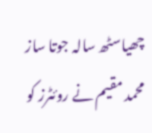چھیاسٹھ سالہ جوتا ساز محمد مقیم نے روئٹرز کو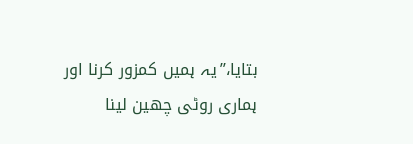بتایا،’’یہ ہمیں کمزور کرنا اور ہماری روٹی چھین لینا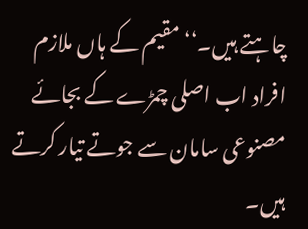چاہتے ہیں۔‘‘ مقیم کے ہاں ملازم افراد اب اصلی چمڑے کے بجائے مصنوعی سامان سے جوتے تیار کرتے ہیں۔